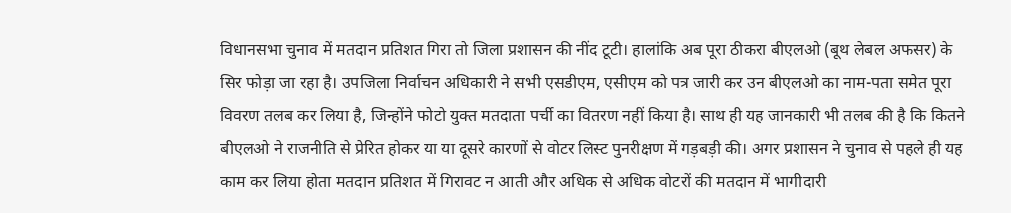विधानसभा चुनाव में मतदान प्रतिशत गिरा तो जिला प्रशासन की नींद टूटी। हालांकि अब पूरा ठीकरा बीएलओ (बूथ लेबल अफसर) के सिर फोड़ा जा रहा है। उपजिला निर्वाचन अधिकारी ने सभी एसडीएम, एसीएम को पत्र जारी कर उन बीएलओ का नाम-पता समेत पूरा विवरण तलब कर लिया है, जिन्होंने फोटो युक्त मतदाता पर्ची का वितरण नहीं किया है। साथ ही यह जानकारी भी तलब की है कि कितने बीएलओ ने राजनीति से प्रेरित होकर या या दूसरे कारणों से वोटर लिस्ट पुनरीक्षण में गड़बड़ी की। अगर प्रशासन ने चुनाव से पहले ही यह काम कर लिया होता मतदान प्रतिशत में गिरावट न आती और अधिक से अधिक वोटरों की मतदान में भागीदारी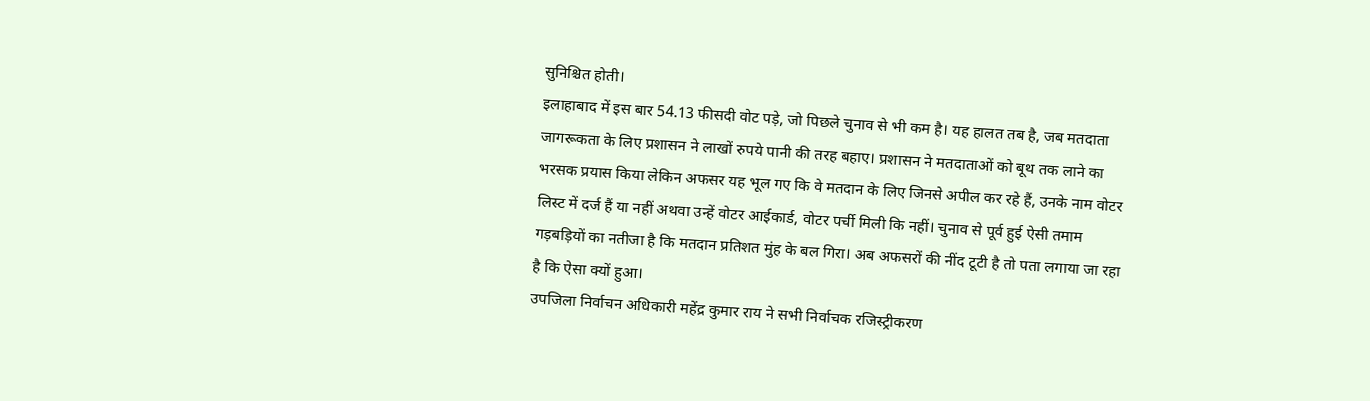सुनिश्चित होती।
इलाहाबाद में इस बार 54.13 फीसदी वोट पड़े, जो पिछले चुनाव से भी कम है। यह हालत तब है, जब मतदाता जागरूकता के लिए प्रशासन ने लाखों रुपये पानी की तरह बहाए। प्रशासन ने मतदाताओं को बूथ तक लाने का भरसक प्रयास किया लेकिन अफसर यह भूल गए कि वे मतदान के लिए जिनसे अपील कर रहे हैं, उनके नाम वोटर लिस्ट में दर्ज हैं या नहीं अथवा उन्हें वोटर आईकार्ड, वोटर पर्ची मिली कि नहीं। चुनाव से पूर्व हुई ऐसी तमाम गड़बड़ियों का नतीजा है कि मतदान प्रतिशत मुंह के बल गिरा। अब अफसरों की नींद टूटी है तो पता लगाया जा रहा है कि ऐसा क्यों हुआ।
उपजिला निर्वाचन अधिकारी महेंद्र कुमार राय ने सभी निर्वाचक रजिस्ट्रीकरण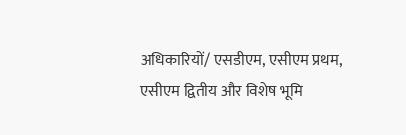अधिकारियों/ एसडीएम, एसीएम प्रथम, एसीएम द्वितीय और विशेष भूमि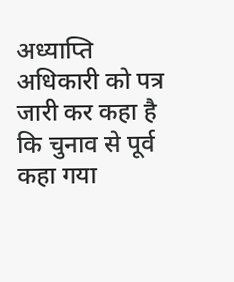अध्याप्ति अधिकारी को पत्र जारी कर कहा है कि चुनाव से पूर्व कहा गया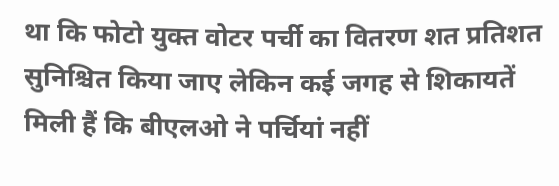था कि फोटो युक्त वोटर पर्ची का वितरण शत प्रतिशत सुनिश्चित किया जाए लेकिन कई जगह से शिकायतें मिली हैं कि बीएलओ ने पर्चियां नहीं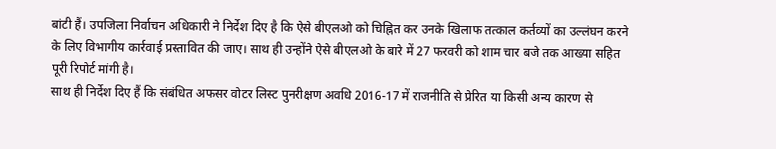बांटी हैं। उपजिला निर्वाचन अधिकारी ने निर्देश दिए है कि ऐसे बीएलओ को चिह्नित कर उनके खिलाफ तत्काल कर्तव्यों का उल्लंघन करने के लिए विभागीय कार्रवाई प्रस्तावित की जाए। साथ ही उन्होंने ऐसे बीएलओ के बारे में 27 फरवरी को शाम चार बजे तक आख्या सहित पूरी रिपोर्ट मांगी है।
साथ ही निर्देश दिए हैं कि संबंधित अफसर वोटर लिस्ट पुनरीक्षण अवधि 2016-17 में राजनीति से प्रेरित या किसी अन्य कारण से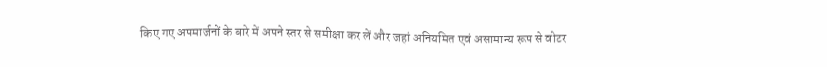किए गए अपमार्जनों के बारे में अपने स्तर से समीक्षा कर लें और जहां अनियमित एवं असामान्य रूप से वोटर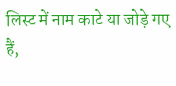लिस्ट में नाम काटे या जोड़े गए हैं,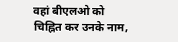वहां बीएलओ को चिह्नित कर उनके नाम,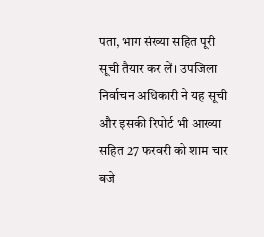पता, भाग संख्या सहित पूरी सूची तैयार कर लें। उपजिला निर्वाचन अधिकारी ने यह सूची और इसकी रिपोर्ट भी आख्या सहित 27 फरवरी को शाम चार बजे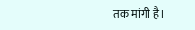तक मांगी है।